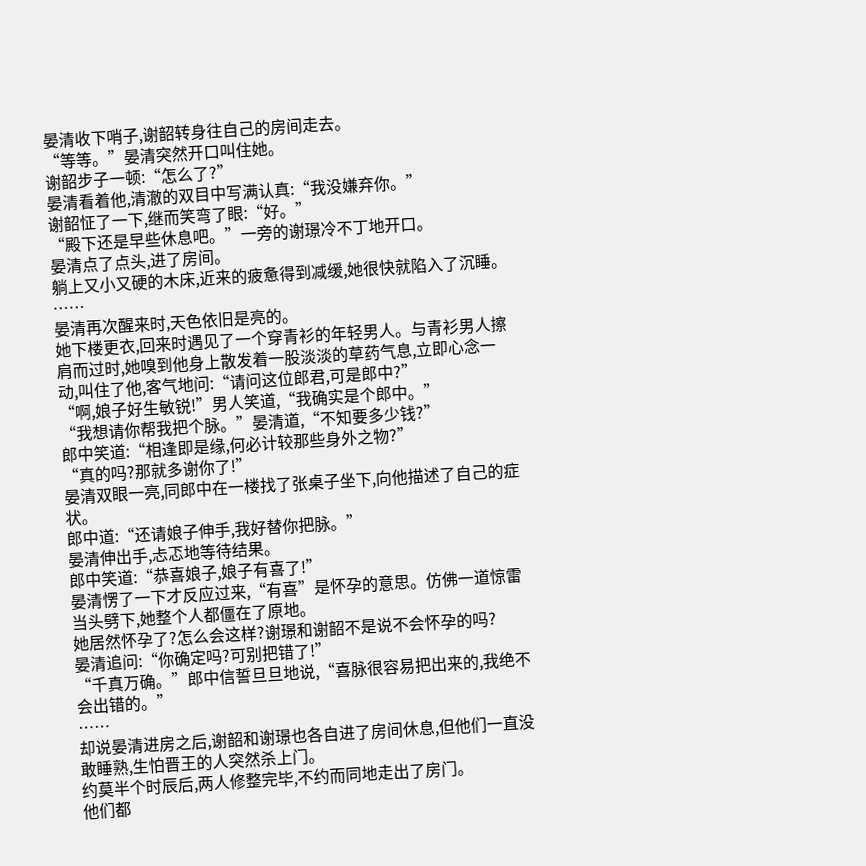晏清收下哨子,谢韶转身往自己的房间走去。
“等等。”晏清突然开口叫住她。
谢韶步子一顿:“怎么了?”
晏清看着他,清澈的双目中写满认真:“我没嫌弃你。”
谢韶怔了一下,继而笑弯了眼:“好。”
“殿下还是早些休息吧。”一旁的谢璟冷不丁地开口。
晏清点了点头,进了房间。
躺上又小又硬的木床,近来的疲惫得到减缓,她很快就陷入了沉睡。
……
晏清再次醒来时,天色依旧是亮的。
她下楼更衣,回来时遇见了一个穿青衫的年轻男人。与青衫男人擦肩而过时,她嗅到他身上散发着一股淡淡的草药气息,立即心念一动,叫住了他,客气地问:“请问这位郎君,可是郎中?”
“啊,娘子好生敏锐!”男人笑道,“我确实是个郎中。”
“我想请你帮我把个脉。”晏清道,“不知要多少钱?”
郎中笑道:“相逢即是缘,何必计较那些身外之物?”
“真的吗?那就多谢你了!”
晏清双眼一亮,同郎中在一楼找了张桌子坐下,向他描述了自己的症状。
郎中道:“还请娘子伸手,我好替你把脉。”
晏清伸出手,忐忑地等待结果。
郎中笑道:“恭喜娘子,娘子有喜了!”
晏清愣了一下才反应过来,“有喜”是怀孕的意思。仿佛一道惊雷当头劈下,她整个人都僵在了原地。
她居然怀孕了?怎么会这样?谢璟和谢韶不是说不会怀孕的吗?
晏清追问:“你确定吗?可别把错了!”
“千真万确。”郎中信誓旦旦地说,“喜脉很容易把出来的,我绝不会出错的。”
……
却说晏清进房之后,谢韶和谢璟也各自进了房间休息,但他们一直没敢睡熟,生怕晋王的人突然杀上门。
约莫半个时辰后,两人修整完毕,不约而同地走出了房门。
他们都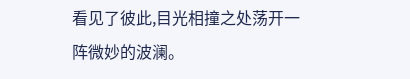看见了彼此,目光相撞之处荡开一阵微妙的波澜。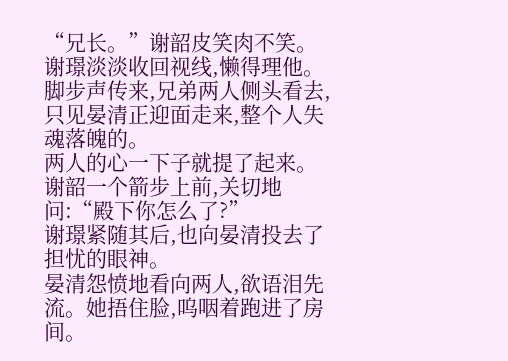“兄长。”谢韶皮笑肉不笑。
谢璟淡淡收回视线,懒得理他。
脚步声传来,兄弟两人侧头看去,只见晏清正迎面走来,整个人失魂落魄的。
两人的心一下子就提了起来。
谢韶一个箭步上前,关切地问:“殿下你怎么了?”
谢璟紧随其后,也向晏清投去了担忧的眼神。
晏清怨愤地看向两人,欲语泪先流。她捂住脸,呜咽着跑进了房间。